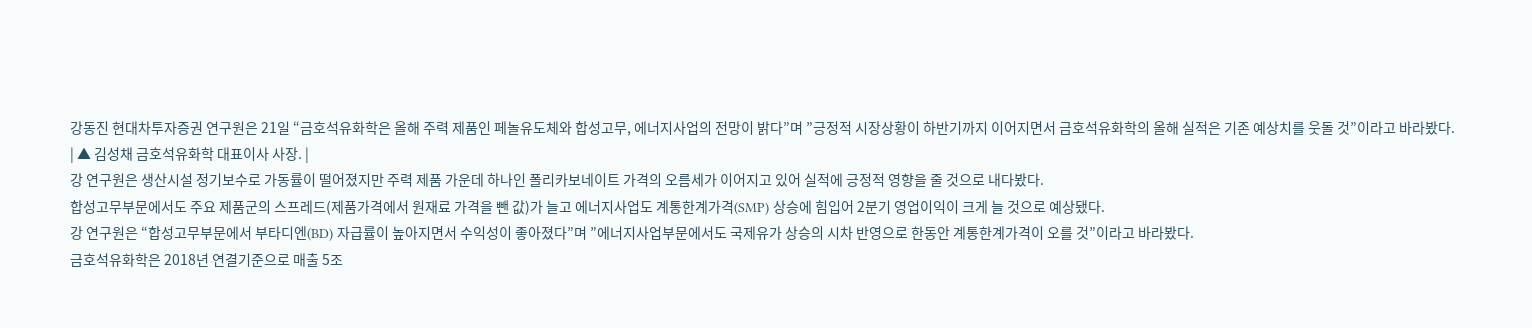강동진 현대차투자증권 연구원은 21일 “금호석유화학은 올해 주력 제품인 페놀유도체와 합성고무, 에너지사업의 전망이 밝다”며 ”긍정적 시장상황이 하반기까지 이어지면서 금호석유화학의 올해 실적은 기존 예상치를 웃돌 것”이라고 바라봤다.
| ▲ 김성채 금호석유화학 대표이사 사장. |
강 연구원은 생산시설 정기보수로 가동률이 떨어졌지만 주력 제품 가운데 하나인 폴리카보네이트 가격의 오름세가 이어지고 있어 실적에 긍정적 영향을 줄 것으로 내다봤다.
합성고무부문에서도 주요 제품군의 스프레드(제품가격에서 원재료 가격을 뺀 값)가 늘고 에너지사업도 계통한계가격(SMP) 상승에 힘입어 2분기 영업이익이 크게 늘 것으로 예상됐다.
강 연구원은 “합성고무부문에서 부타디엔(BD) 자급률이 높아지면서 수익성이 좋아졌다”며 ”에너지사업부문에서도 국제유가 상승의 시차 반영으로 한동안 계통한계가격이 오를 것”이라고 바라봤다.
금호석유화학은 2018년 연결기준으로 매출 5조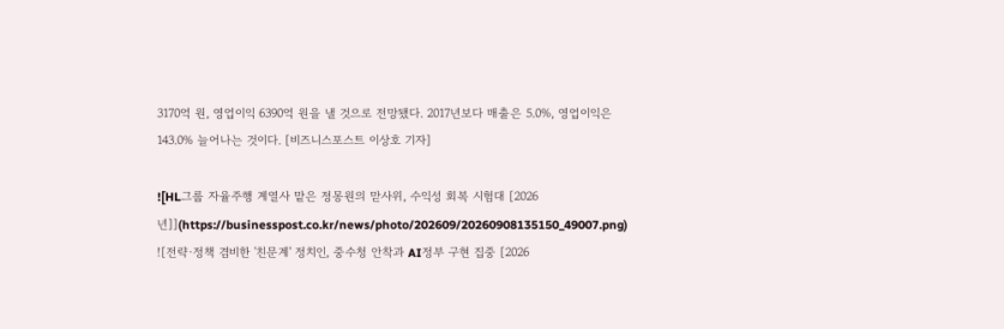3170억 원, 영업이익 6390억 원을 낼 것으로 전망됐다. 2017년보다 매출은 5.0%, 영업이익은 143.0% 늘어나는 것이다. [비즈니스포스트 이상호 기자]

![HL그룹 자율주행 계열사 맡은 정몽원의 맏사위, 수익성 회복 시험대 [2026년]](https://businesspost.co.kr/news/photo/202609/20260908135150_49007.png)
![전략·정책 겸비한 '친문계' 정치인, 중수청 안착과 AI정부 구현 집중 [2026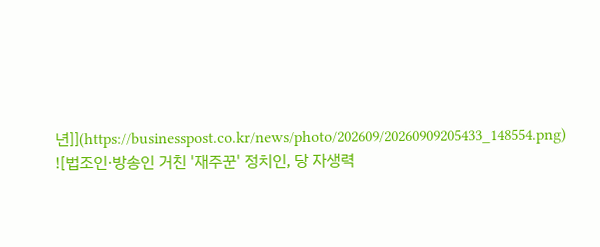년]](https://businesspost.co.kr/news/photo/202609/20260909205433_148554.png)
![법조인·방송인 거친 '재주꾼' 정치인, 당 자생력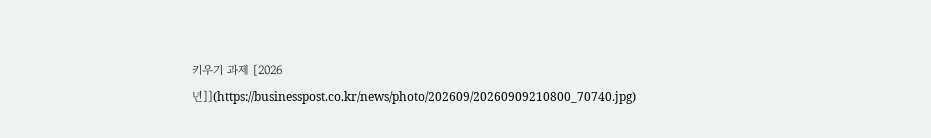키우기 과제 [2026년]](https://businesspost.co.kr/news/photo/202609/20260909210800_70740.jpg)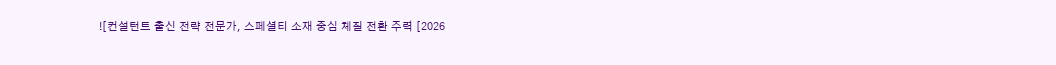![컨설턴트 출신 전략 전문가, 스페셜티 소재 중심 체질 전환 주력 [2026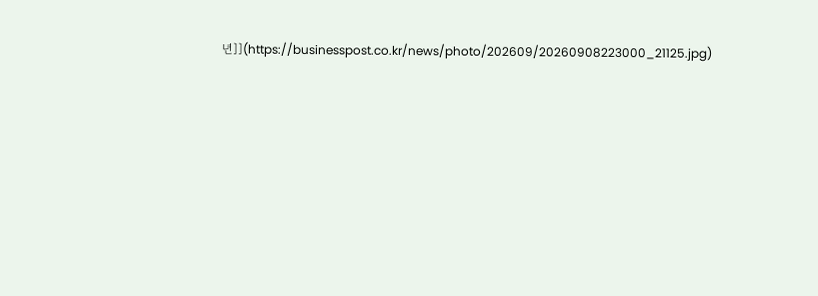년]](https://businesspost.co.kr/news/photo/202609/20260908223000_21125.jpg)